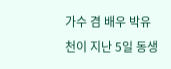가수 겸 배우 박유천이 지난 5일 동생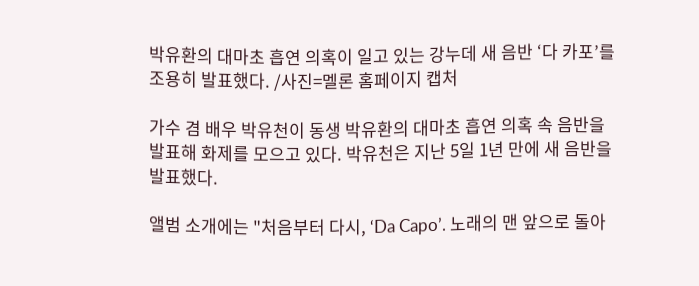박유환의 대마초 흡연 의혹이 일고 있는 강누데 새 음반 ‘다 카포’를 조용히 발표했다. /사진=멜론 홈페이지 캡처

가수 겸 배우 박유천이 동생 박유환의 대마초 흡연 의혹 속 음반을 발표해 화제를 모으고 있다. 박유천은 지난 5일 1년 만에 새 음반을 발표했다.

앨범 소개에는 "처음부터 다시, ‘Da Capo’. 노래의 맨 앞으로 돌아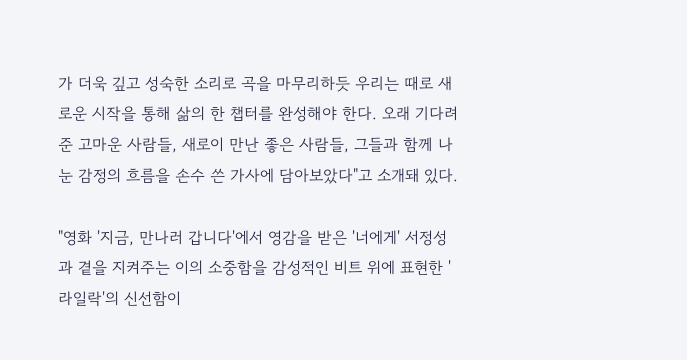가 더욱 깊고 성숙한 소리로 곡을 마무리하듯 우리는 때로 새로운 시작을 통해 삶의 한 챕터를 완성해야 한다. 오래 기다려준 고마운 사람들, 새로이 만난 좋은 사람들, 그들과 함께 나눈 감정의 흐름을 손수 쓴 가사에 담아보았다"고 소개돼 있다.

"영화 '지금, 만나러 갑니다'에서 영감을 받은 '너에게' 서정성과 곁을 지켜주는 이의 소중함을 감성적인 비트 위에 표현한 '라일락'의 신선함이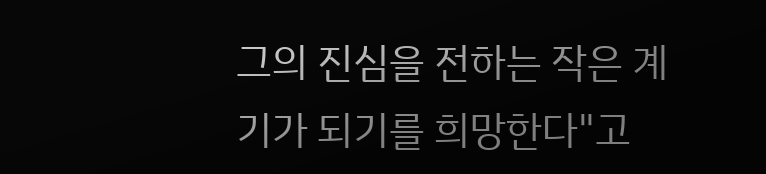그의 진심을 전하는 작은 계기가 되기를 희망한다"고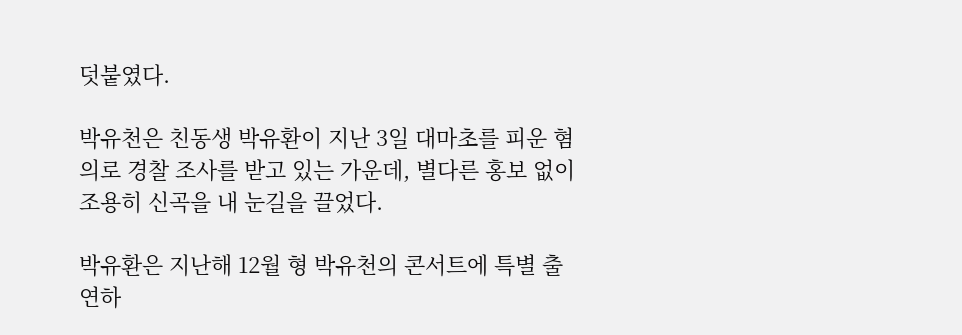덧붙였다.

박유천은 친동생 박유환이 지난 3일 대마초를 피운 혐의로 경찰 조사를 받고 있는 가운데, 별다른 홍보 없이 조용히 신곡을 내 눈길을 끌었다.

박유환은 지난해 12월 형 박유천의 콘서트에 특별 출연하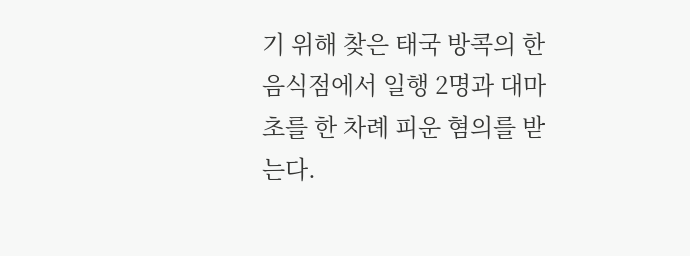기 위해 찾은 태국 방콕의 한 음식점에서 일행 2명과 대마초를 한 차례 피운 혐의를 받는다.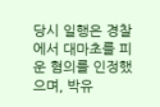당시 일행은 경찰에서 대마초를 피운 혐의를 인정했으며, 박유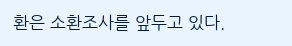환은 소환조사를 앞두고 있다.